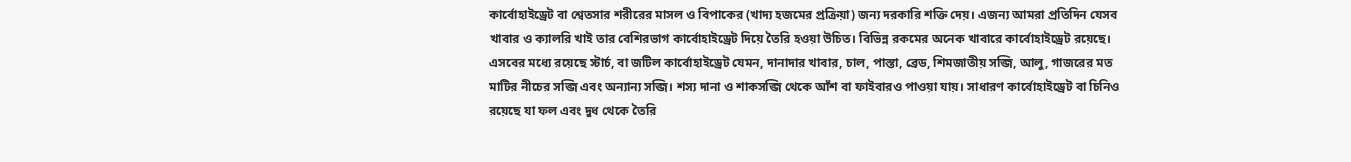কার্বোহাইড্রেট বা শ্বেতসার শরীরের মাসল ও বিপাকের (খাদ্য হজমের প্রক্রিয়া) জন্য দরকারি শক্তি দেয়। এজন্য আমরা প্রতিদিন যেসব খাবার ও ক্যালরি খাই তার বেশিরভাগ কার্বোহাইড্রেট দিয়ে তৈরি হওয়া উচিত। বিভিন্ন রকমের অনেক খাবারে কার্বোহাইড্রেট রয়েছে। এসবের মধ্যে রয়েছে স্টার্চ, বা জটিল কার্বোহাইড্রেট যেমন, দানাদার খাবার, চাল, পাস্তা, ব্রেড, শিমজাতীয় সব্জি, আলু, গাজরের মত মাটির নীচের সব্জি এবং অন্যান্য সব্জি। শস্য দানা ও শাকসব্জি থেকে আঁশ বা ফাইবারও পাওয়া যায়। সাধারণ কার্বোহাইড্রেট বা চিনিও রয়েছে যা ফল এবং দুধ থেকে তৈরি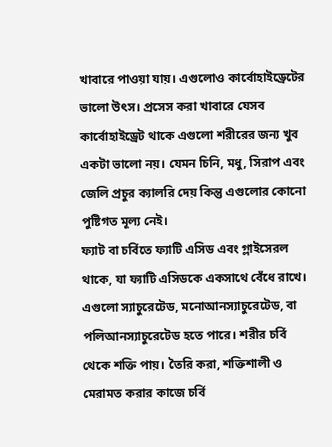খাবারে পাওয়া যায়। এগুলোও কার্বোহাইড্রেটের ভালো উৎস। প্রসেস করা খাবারে যেসব কার্বোহাইড্রেট থাকে এগুলো শরীরের জন্য খুব একটা ভালো নয়। যেমন চিনি, মধু, সিরাপ এবং জেলি প্রচুর ক্যালরি দেয় কিন্তু এগুলোর কোনো পুষ্টিগত মূল্য নেই।
ফ্যাট বা চর্বিতে ফ্যাটি এসিড এবং গ্লাইসেরল থাকে, যা ফ্যাটি এসিডকে একসাথে বেঁধে রাখে। এগুলো স্যাচুরেটেড, মনোআনস্যাচুরেটেড, বা পলিআনস্যাচুরেটেড হতে পারে। শরীর চর্বি থেকে শক্তি পায়। তৈরি করা, শক্তিশালী ও মেরামত করার কাজে চর্বি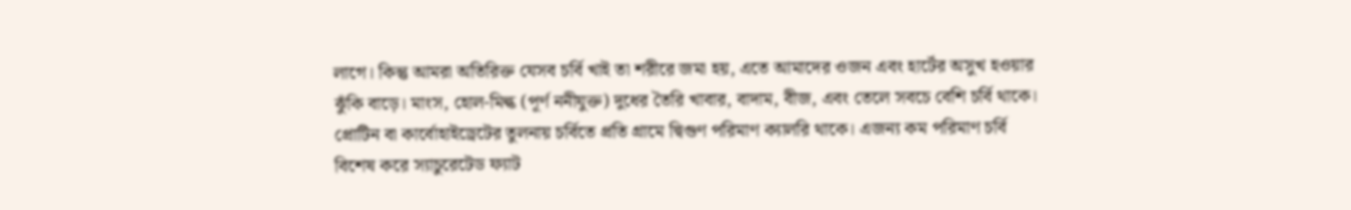লাগে। কিন্তু আমরা অতিরিক্ত যেসব চর্বি খাই তা শরীরে জমা হয়, এতে আমাদের ওজন এবং হার্টের অসুখ হওয়ার ঝুঁকি বাড়ে। মাংস, হোল-মিল্ক (পূর্ণ ননীযুক্ত) দুধের তৈরি খাবার, বাদাম, বীজ, এবং তেলে সবচে বেশি চর্বি থাকে। প্রোটিন বা কার্বোহাইড্রেটের তুলনায় চর্বিতে প্রতি গ্রামে দ্বিগুণ পরিমাণ ক্যালরি থাকে। এজন্য কম পরিমাণ চর্বি বিশেষ করে স্যাচুরেটেড ফ্যাট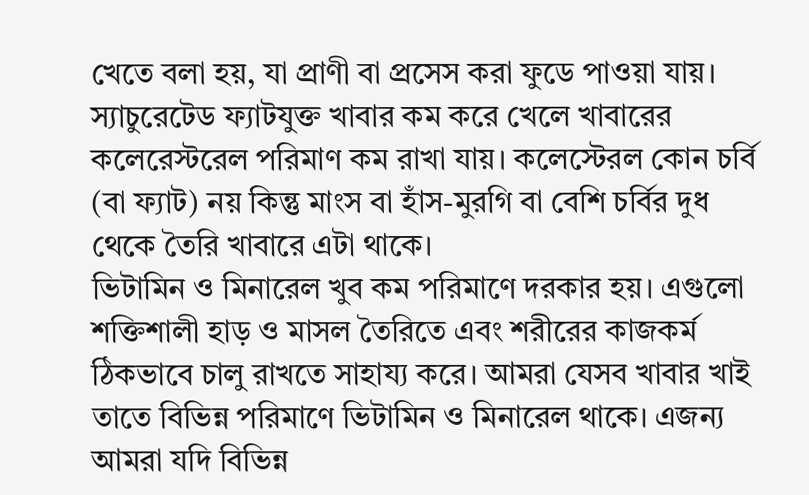খেতে বলা হয়, যা প্রাণী বা প্রসেস করা ফুডে পাওয়া যায়। স্যাচুরেটেড ফ্যাটযুক্ত খাবার কম করে খেলে খাবারের কলেরেস্টরেল পরিমাণ কম রাখা যায়। কলেস্টেরল কোন চর্বি (বা ফ্যাট) নয় কিন্তু মাংস বা হাঁস-মুরগি বা বেশি চর্বির দুধ থেকে তৈরি খাবারে এটা থাকে।
ভিটামিন ও মিনারেল খুব কম পরিমাণে দরকার হয়। এগুলো শক্তিশালী হাড় ও মাসল তৈরিতে এবং শরীরের কাজকর্ম ঠিকভাবে চালু রাখতে সাহায্য করে। আমরা যেসব খাবার খাই তাতে বিভিন্ন পরিমাণে ভিটামিন ও মিনারেল থাকে। এজন্য আমরা যদি বিভিন্ন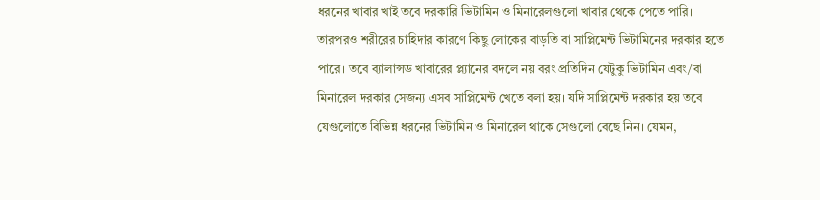ধরনের খাবার খাই তবে দরকারি ভিটামিন ও মিনারেলগুলো খাবার থেকে পেতে পারি। তারপরও শরীরের চাহিদার কারণে কিছু লোকের বাড়তি বা সাপ্লিমেন্ট ভিটামিনের দরকার হতে পারে। তবে ব্যালান্সড খাবারের প্ল্যানের বদলে নয় বরং প্রতিদিন যেটুকু ভিটামিন এবং/বা মিনারেল দরকার সেজন্য এসব সাপ্লিমেন্ট খেতে বলা হয়। যদি সাপ্লিমেন্ট দরকার হয় তবে যেগুলোতে বিভিন্ন ধরনের ভিটামিন ও মিনারেল থাকে সেগুলো বেছে নিন। যেমন,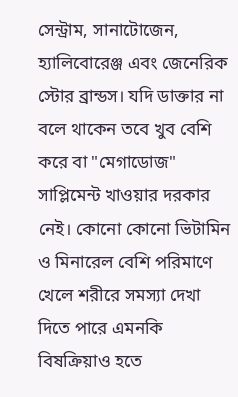সেন্ট্রাম, সানাটোজেন, হ্যালিবোরেঞ্জ এবং জেনেরিক স্টোর ব্রান্ডস। যদি ডাক্তার না বলে থাকেন তবে খুব বেশি করে বা "মেগাডোজ" সাপ্লিমেন্ট খাওয়ার দরকার নেই। কোনো কোনো ভিটামিন ও মিনারেল বেশি পরিমাণে খেলে শরীরে সমস্যা দেখা দিতে পারে এমনকি বিষক্রিয়াও হতে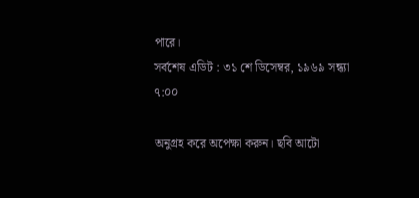পারে।
সর্বশেষ এডিট : ৩১ শে ডিসেম্বর, ১৯৬৯ সন্ধ্যা ৭:০০

অনুগ্রহ করে অপেক্ষা করুন। ছবি আটো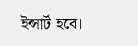ইন্সার্ট হবে।